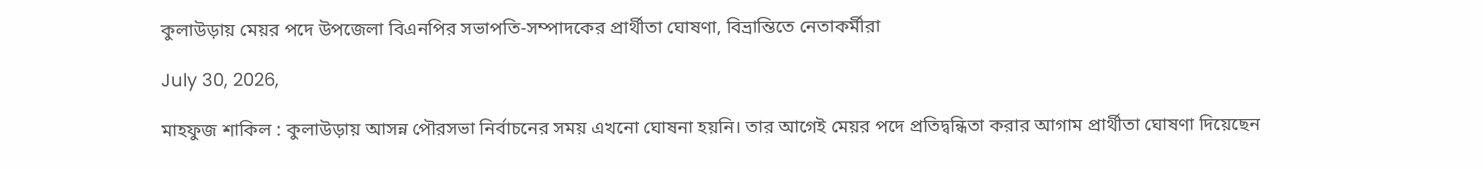কুলাউড়ায় মেয়র পদে উপজেলা বিএনপির সভাপতি-সম্পাদকের প্রার্থীতা ঘোষণা, বিভ্রান্তিতে নেতাকর্মীরা

July 30, 2026,

মাহফুজ শাকিল : কুলাউড়ায় আসন্ন পৌরসভা নির্বাচনের সময় এখনো ঘোষনা হয়নি। তার আগেই মেয়র পদে প্রতিদ্বন্ধিতা করার আগাম প্রার্থীতা ঘোষণা দিয়েছেন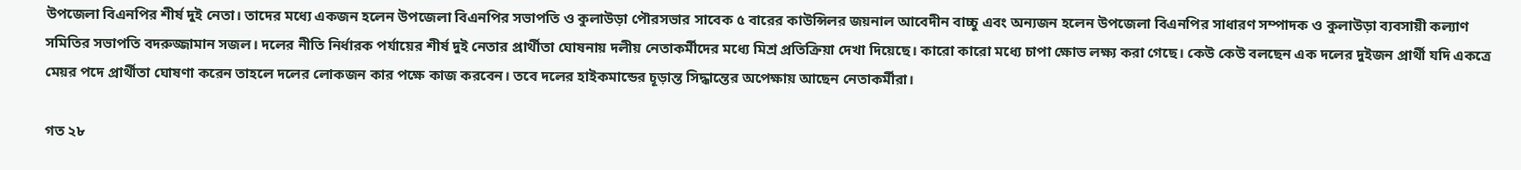উপজেলা বিএনপির শীর্ষ দুই নেতা। তাদের মধ্যে একজন হলেন উপজেলা বিএনপির সভাপতি ও কুলাউড়া পৌরসভার সাবেক ৫ বারের কাউন্সিলর জয়নাল আবেদীন বাচ্চু এবং অন্যজন হলেন উপজেলা বিএনপির সাধারণ সম্পাদক ও কুলাউড়া ব্যবসায়ী কল্যাণ সমিতির সভাপতি বদরুজ্জামান সজল। দলের নীতি নির্ধারক পর্যায়ের শীর্ষ দুই নেতার প্রার্থীতা ঘোষনায় দলীয় নেতাকর্মীদের মধ্যে মিশ্র প্রতিক্রিয়া দেখা দিয়েছে। কারো কারো মধ্যে চাপা ক্ষোভ লক্ষ্য করা গেছে। কেউ কেউ বলছেন এক দলের দুইজন প্রার্থী যদি একত্রে মেয়র পদে প্রার্থীতা ঘোষণা করেন তাহলে দলের লোকজন কার পক্ষে কাজ করবেন। তবে দলের হাইকমান্ডের চূড়ান্ত সিদ্ধান্তের অপেক্ষায় আছেন নেতাকর্মীরা।

গত ২৮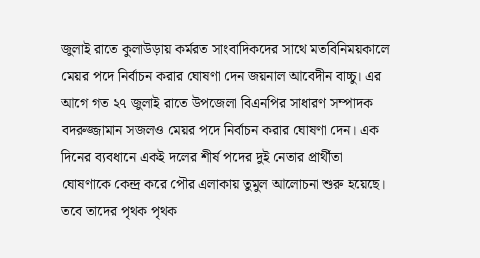জুলাই রাতে কুলাউড়ায় কর্মরত সাংবাদিকদের সাথে মতবিনিময়কালে মেয়র পদে নির্বাচন করার ঘোষণা দেন জয়নাল আবেদীন বাচ্চু। এর আগে গত ২৭ জুলাই রাতে উপজেলা বিএনপির সাধারণ সম্পাদক বদরুজ্জামান সজলও মেয়র পদে নির্বাচন করার ঘোষণা দেন। এক দিনের ব্যবধানে একই দলের শীর্ষ পদের দুই নেতার প্রার্থীতা ঘোষণাকে কেন্দ্র করে পৌর এলাকায় তুমুল আলোচনা শুরু হয়েছে। তবে তাদের পৃথক পৃথক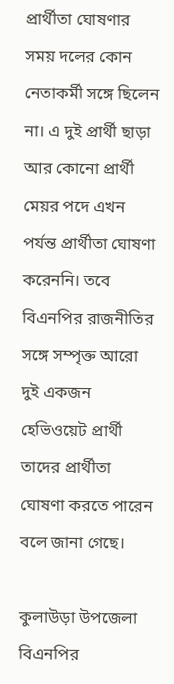প্রার্থীতা ঘোষণার সময় দলের কোন নেতাকর্মী সঙ্গে ছিলেন না। এ দুই প্রার্থী ছাড়া আর কোনো প্রার্থী মেয়র পদে এখন পর্যন্ত প্রার্থীতা ঘোষণা করেননি। তবে বিএনপির রাজনীতির সঙ্গে সম্পৃক্ত আরো দুই একজন হেভিওয়েট প্রার্থী তাদের প্রার্থীতা ঘোষণা করতে পারেন বলে জানা গেছে।

কুলাউড়া উপজেলা বিএনপির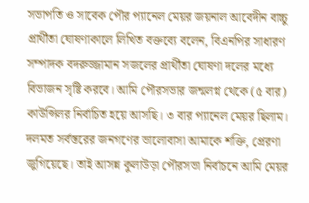সভাপতি ও সাবেক পৌর প্যানেল মেয়র জয়নাল আবেদীন বাচ্চু প্রার্থীতা ঘোষণাকালে লিখিত বক্তব্যে বলেন, বিএনপির সাধারণ সম্পাদক বদরুজ্জামান সজলের প্রার্থীতা ঘোষণা দলের মধ্যে বিভাজন সৃষ্টি করবে। আমি পৌরসভার জন্মলগ্ন থেকে (৫ বার) কাউন্সিলর নির্বাচিত হয়ে আসছি। ৩ বার প্যানেল মেয়র ছিলাম। দলমত সর্বস্তরের জনগণের ভালোবাসা আমাকে শক্তি, প্রেরণা জুগিয়েছে। তাই আসন্ন কুলাউড়া পৌরসভা নির্বাচনে আমি মেয়র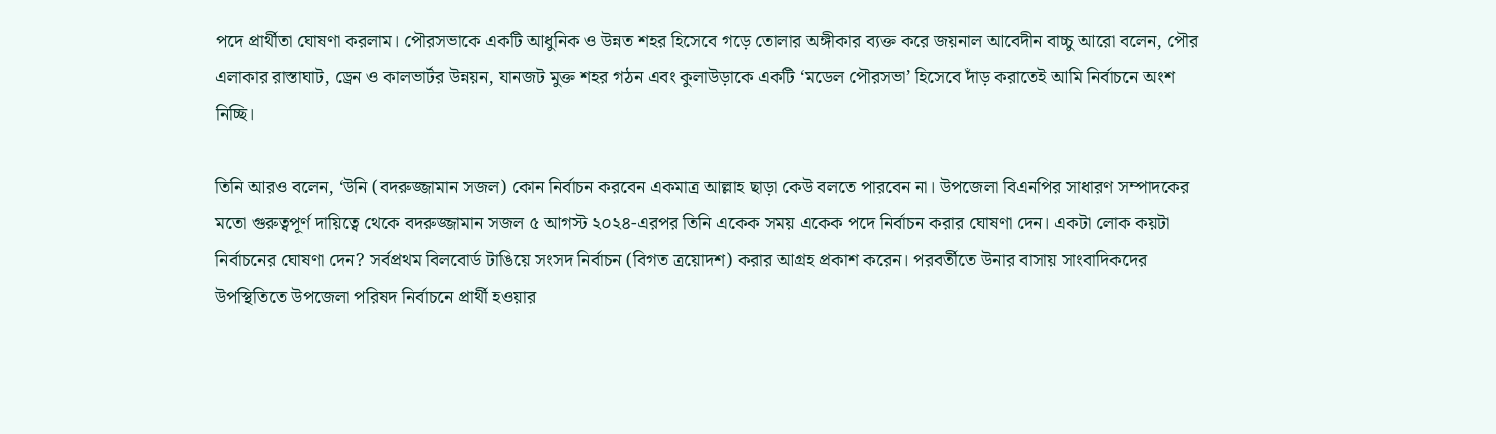পদে প্রার্থীতা ঘোষণা করলাম। পৌরসভাকে একটি আধুনিক ও উন্নত শহর হিসেবে গড়ে তোলার অঙ্গীকার ব্যক্ত করে জয়নাল আবেদীন বাচ্চু আরো বলেন, পৌর এলাকার রাস্তাঘাট, ড্রেন ও কালভার্টর উন্নয়ন, যানজট মুক্ত শহর গঠন এবং কুলাউড়াকে একটি ‘মডেল পৌরসভা’ হিসেবে দাঁড় করাতেই আমি নির্বাচনে অংশ নিচ্ছি।

তিনি আরও বলেন, ‘উনি (বদরুজ্জামান সজল) কোন নির্বাচন করবেন একমাত্র আল্লাহ ছাড়া কেউ বলতে পারবেন না। উপজেলা বিএনপির সাধারণ সম্পাদকের মতো গুরুত্বপূর্ণ দায়িত্বে থেকে বদরুজ্জামান সজল ৫ আগস্ট ২০২৪-এরপর তিনি একেক সময় একেক পদে নির্বাচন করার ঘোষণা দেন। একটা লোক কয়টা নির্বাচনের ঘোষণা দেন? সর্বপ্রথম বিলবোর্ড টাঙিয়ে সংসদ নির্বাচন (বিগত ত্রয়োদশ) করার আগ্রহ প্রকাশ করেন। পরবর্তীতে উনার বাসায় সাংবাদিকদের উপস্থিতিতে উপজেলা পরিষদ নির্বাচনে প্রার্থী হওয়ার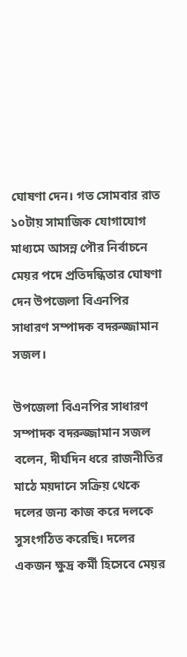ঘোষণা দেন। গত সোমবার রাত ১০টায় সামাজিক যোগাযোগ মাধ্যমে আসন্ন পৌর নির্বাচনে মেয়র পদে প্রতিদন্ধিতার ঘোষণা দেন উপজেলা বিএনপির সাধারণ সম্পাদক বদরুজ্জামান সজল।

উপজেলা বিএনপির সাধারণ সম্পাদক বদরুজ্জামান সজল বলেন, দীর্ঘদিন ধরে রাজনীতির মাঠে ময়দানে সক্রিয় থেকে দলের জন্য কাজ করে দলকে সুসংগঠিত করেছি। দলের একজন ক্ষুদ্র কর্মী হিসেবে মেয়র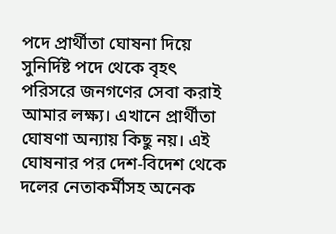পদে প্রার্থীতা ঘোষনা দিয়ে সুনির্দিষ্ট পদে থেকে বৃহৎ পরিসরে জনগণের সেবা করাই আমার লক্ষ্য। এখানে প্রার্থীতা ঘোষণা অন্যায় কিছু নয়। এই ঘোষনার পর দেশ-বিদেশ থেকে দলের নেতাকর্মীসহ অনেক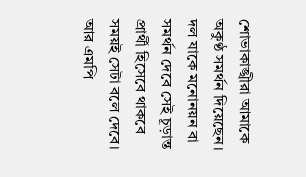শোভাকাঙ্খীরা আমাকে অকুণ্ঠ সমর্থন দিয়েছেন। দল যাকে মনোনয়ন বা সমর্থন দেবে সেই চূড়ান্ত প্রার্থী হিসেবে থাকবে সময়ই সেটা বলে দেবে। আর এমপি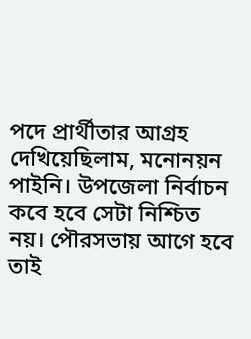পদে প্রার্থীতার আগ্রহ দেখিয়েছিলাম, মনোনয়ন পাইনি। উপজেলা নির্বাচন কবে হবে সেটা নিশ্চিত নয়। পৌরসভায় আগে হবে তাই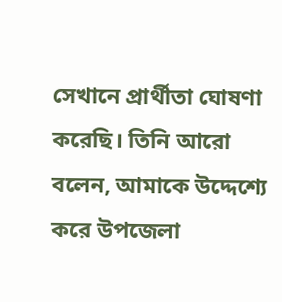সেখানে প্রার্থীতা ঘোষণা করেছি। তিনি আরো বলেন, আমাকে উদ্দেশ্যে করে উপজেলা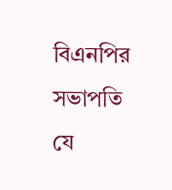বিএনপির সভাপতি যে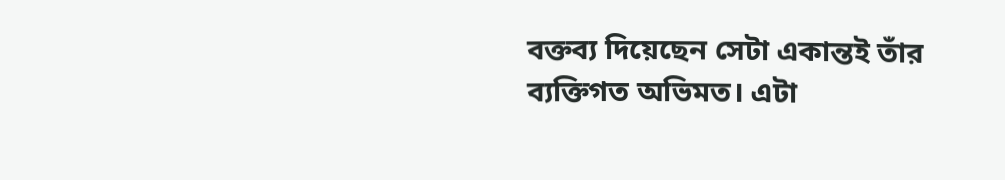বক্তব্য দিয়েছেন সেটা একান্তই তাঁর ব্যক্তিগত অভিমত। এটা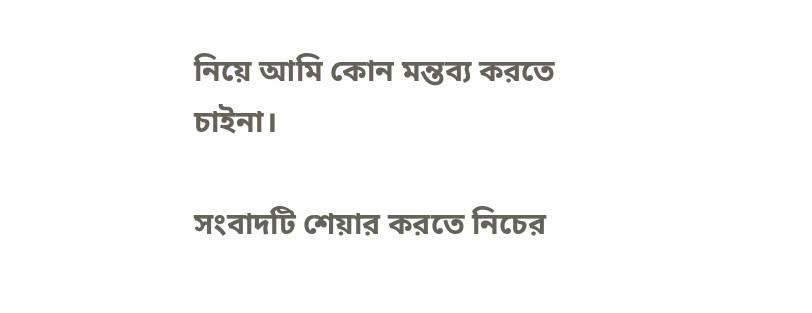নিয়ে আমি কোন মন্তব্য করতে চাইনা।

সংবাদটি শেয়ার করতে নিচের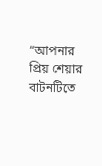“আপনার প্রিয় শেয়ার বাটনটিতে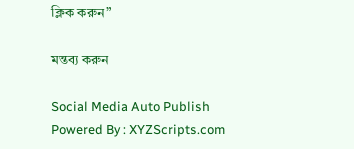ক্লিক করুন”

মন্তব্য করুন

Social Media Auto Publish Powered By : XYZScripts.com